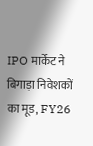IPO मार्केट ने बिगाड़ा निवेशकों का मूड, FY26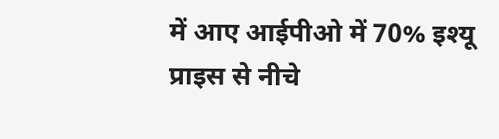में आए आईपीओ में 70% इश्यू प्राइस से नीचे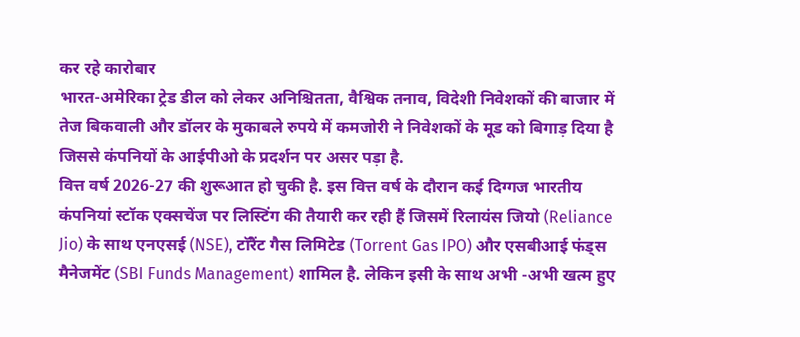कर रहे कारोबार
भारत-अमेरिका ट्रेड डील को लेकर अनिश्चितता, वैश्विक तनाव, विदेशी निवेशकों की बाजार में तेज बिकवाली और डॉलर के मुकाबले रुपये में कमजोरी ने निवेशकों के मूड को बिगाड़ दिया है जिससे कंपनियों के आईपीओ के प्रदर्शन पर असर पड़ा है.
वित्त वर्ष 2026-27 की शुरूआत हो चुकी है. इस वित्त वर्ष के दौरान कई दिग्गज भारतीय कंपनियां स्टॉक एक्सचेंज पर लिस्टिंग की तैयारी कर रही हैं जिसमें रिलायंस जियो (Reliance Jio) के साथ एनएसई (NSE), टॉरैंट गैस लिमिटेड (Torrent Gas IPO) और एसबीआई फंड्स मैनेजमेंट (SBI Funds Management) शामिल है. लेकिन इसी के साथ अभी -अभी खत्म हुए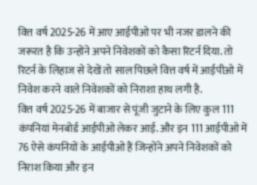वित्त वर्ष 2025-26 में आए आईपीओ पर भी नजर डालने की जरूरत है कि उन्होंने अपने निवेशकों को कैसा रिटर्न दिया. तो रिटर्न के लिहाज से देखें तो साल पिछले वित्त वर्ष में आईपीओ में निवेश करने वाले निवेशकों को निराशा हाथ लगी है.
वित्त वर्ष 2025-26 में बाजार से पूंजी जुटाने के लिए कुल 111 कंपनियां मेनबोर्ड आईपीओ लेकर आई. और इन 111 आईपीओ में 76 ऐसे कंपनियों के आईपीओ हैं जिन्होंने अपने निवेशकों को निराश किया और इन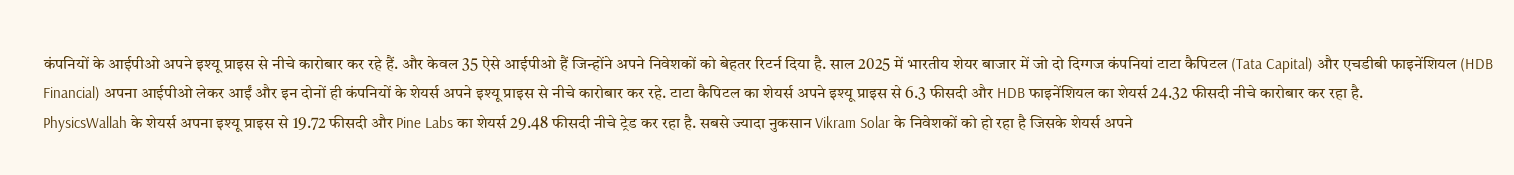कंपनियों के आईपीओ अपने इश्यू प्राइस से नीचे कारोबार कर रहे हैं. और केवल 35 ऐसे आईपीओ हैं जिन्होंने अपने निवेशकों को बेहतर रिटर्न दिया है. साल 2025 में भारतीय शेयर बाजार में जो दो दिग्गज कंपनियां टाटा कैपिटल (Tata Capital) और एचडीबी फाइनेंशियल (HDB Financial) अपना आईपीओ लेकर आईं और इन दोनों ही कंपनियों के शेयर्स अपने इश्यू प्राइस से नीचे कारोबार कर रहे. टाटा कैपिटल का शेयर्स अपने इश्यू प्राइस से 6.3 फीसदी और HDB फाइनेंशियल का शेयर्स 24.32 फीसदी नीचे कारोबार कर रहा है.
PhysicsWallah के शेयर्स अपना इश्यू प्राइस से 19.72 फीसदी और Pine Labs का शेयर्स 29.48 फीसदी नीचे ट्रेड कर रहा है. सबसे ज्यादा नुकसान Vikram Solar के निवेशकों को हो रहा है जिसके शेयर्स अपने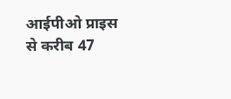आईपीओ प्राइस से करीब 47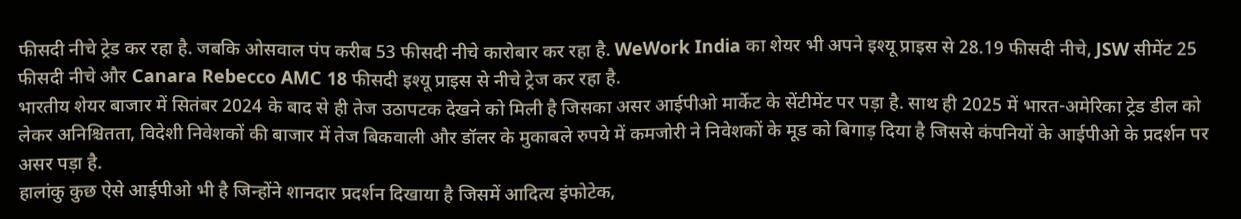फीसदी नीचे ट्रेड कर रहा है. जबकि ओसवाल पंप करीब 53 फीसदी नीचे कारोबार कर रहा है. WeWork India का शेयर भी अपने इश्यू प्राइस से 28.19 फीसदी नीचे, JSW सीमेंट 25 फीसदी नीचे और Canara Rebecco AMC 18 फीसदी इश्यू प्राइस से नीचे ट्रेज कर रहा है.
भारतीय शेयर बाजार में सितंबर 2024 के बाद से ही तेज उठापटक देखने को मिली है जिसका असर आईपीओ मार्केट के सेंटीमेंट पर पड़ा है. साथ ही 2025 में भारत-अमेरिका ट्रेड डील को लेकर अनिश्चितता, विदेशी निवेशकों की बाजार में तेज बिकवाली और डॉलर के मुकाबले रुपये में कमजोरी ने निवेशकों के मूड को बिगाड़ दिया है जिससे कंपनियों के आईपीओ के प्रदर्शन पर असर पड़ा है.
हालांकु कुछ ऐसे आईपीओ भी है जिन्होंने शानदार प्रदर्शन दिखाया है जिसमें आदित्य इंफोटेक,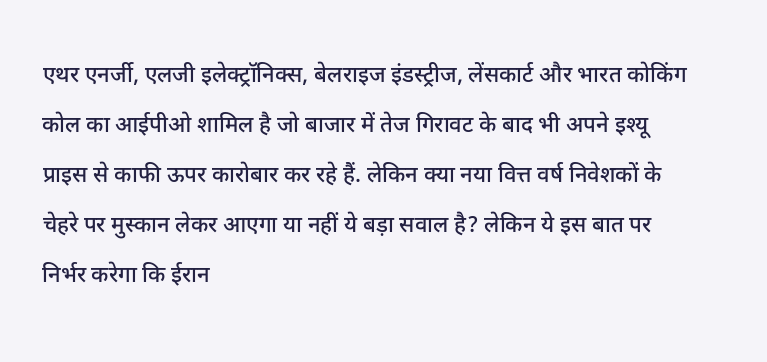एथर एनर्जी, एलजी इलेक्ट्रॉनिक्स, बेलराइज इंडस्ट्रीज, लेंसकार्ट और भारत कोकिंग कोल का आईपीओ शामिल है जो बाजार में तेज गिरावट के बाद भी अपने इश्यू प्राइस से काफी ऊपर कारोबार कर रहे हैं. लेकिन क्या नया वित्त वर्ष निवेशकों के चेहरे पर मुस्कान लेकर आएगा या नहीं ये बड़ा सवाल है? लेकिन ये इस बात पर निर्भर करेगा कि ईरान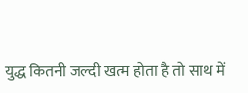युद्ध कितनी जल्दी खत्म होता है तो साथ में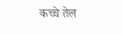कच्चे तेल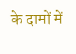के दामों में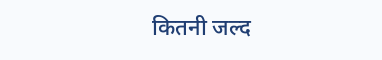कितनी जल्द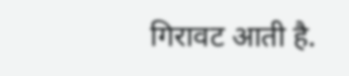गिरावट आती है.